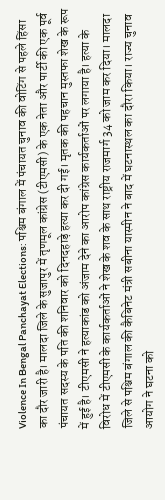Violence In Bengal Panchayat Elections: पश्चिम बंगाल में पंचायत चुनाव की वोटिंग से पहले हिंसा का दौर जारी है। मालदा जिले के सुजापुर में तृणमूल कांग्रेस (टीएमसी) के एक नेता और पार्टी की एक पूर्व पंचायत सदस्य के पति की शनिवार को दिनदहाड़े हत्या कर दी गई। मृतक की पहचान मुस्तफा शेख के रूप में हुई है। टीएमसी ने हत्याकांड को अंजाम देने का आरोप कांग्रेस कार्यकर्ताओं पर लगाया है। हत्या के विरोध में टीएमसी के कार्यकर्ताओं ने शेख के शव के साथ राष्ट्रीय राजमार्ग 34 को जाम कर दिया। मालदा जिले से पश्चिम बंगाल की कैबिनेट मंत्री सबीना यास्मीन ने बाद में घटनास्थल का दौरा किया। राज्य चुनाव आयोग ने घटना को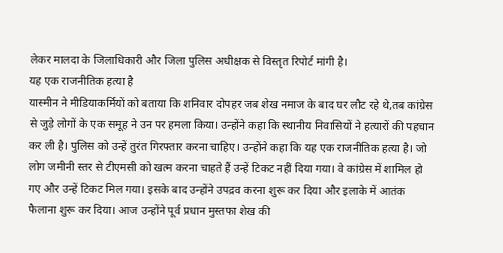लेकर मालदा के जिलाधिकारी और जिला पुलिस अधीक्षक से विस्तृत रिपोर्ट मांगी है।
यह एक राजनीतिक हत्या है
यास्मीन ने मीडियाकर्मियों को बताया कि शनिवार दोपहर जब शेख नमाज के बाद घर लौट रहे थे,तब कांग्रेस से जुड़े लोगों के एक समूह ने उन पर हमला किया। उन्होंने कहा कि स्थानीय निवासियों ने हत्यारों की पहचान कर ली है। पुलिस को उन्हें तुरंत गिरफ्तार करना चाहिए। उन्होंने कहा कि यह एक राजनीतिक हत्या है। जो लोग जमीनी स्तर से टीएमसी को खत्म करना चाहते हैं उन्हें टिकट नहीं दिया गया। वे कांग्रेस में शामिल हो गए और उन्हें टिकट मिल गया। इसके बाद उन्होंने उपद्रव करना शुरू कर दिया और इलाके में आतंक फैलाना शुरू कर दिया। आज उन्होंने पूर्व प्रधान मुस्तफा शेख की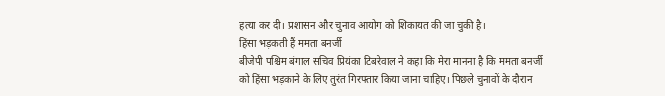हत्या कर दी। प्रशासन और चुनाव आयोग को शिकायत की जा चुकी है।
हिंसा भड़कती हैं ममता बनर्जी
बीजेपी पश्चिम बंगाल सचिव प्रियंका टिबरेवाल ने कहा कि मेरा मानना है कि ममता बनर्जी को हिंसा भड़काने के लिए तुरंत गिरफ्तार किया जाना चाहिए। पिछले चुनावों के दौरान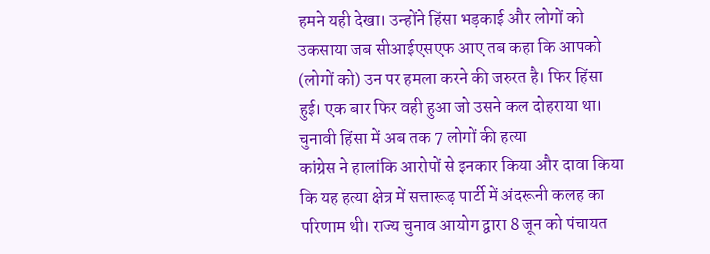हमने यही देखा। उन्होंने हिंसा भड़काई और लोगों को उकसाया जब सीआईएसएफ आए तब कहा कि आपको (लोगों को) उन पर हमला करने की जरुरत है। फिर हिंसा हुई। एक बार फिर वही हुआ जो उसने कल दोहराया था।
चुनावी हिंसा में अब तक 7 लोगों की हत्या
कांग्रेस ने हालांकि आरोपों से इनकार किया और दावा किया कि यह हत्या क्षेत्र में सत्तारूढ़ पार्टी में अंदरूनी कलह का परिणाम थी। राज्य चुनाव आयोग द्वारा 8 जून को पंचायत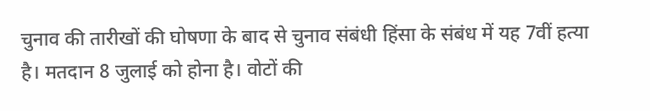चुनाव की तारीखों की घोषणा के बाद से चुनाव संबंधी हिंसा के संबंध में यह 7वीं हत्या है। मतदान 8 जुलाई को होना है। वोटों की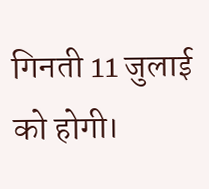गिनती 11 जुलाई को होगी।